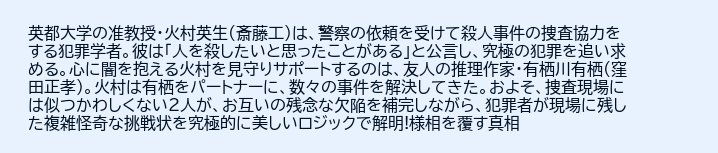英都大学の准教授・火村英生(斎藤工)は、警察の依頼を受けて殺人事件の捜査協力をする犯罪学者。彼は「人を殺したいと思ったことがある」と公言し、究極の犯罪を追い求める。心に闇を抱える火村を見守りサポートするのは、友人の推理作家・有栖川有栖(窪田正孝)。火村は有栖をパートナーに、数々の事件を解決してきた。およそ、捜査現場には似つかわしくない2人が、お互いの残念な欠陥を補完しながら、犯罪者が現場に残した複雑怪奇な挑戦状を究極的に美しいロジックで解明!様相を覆す真相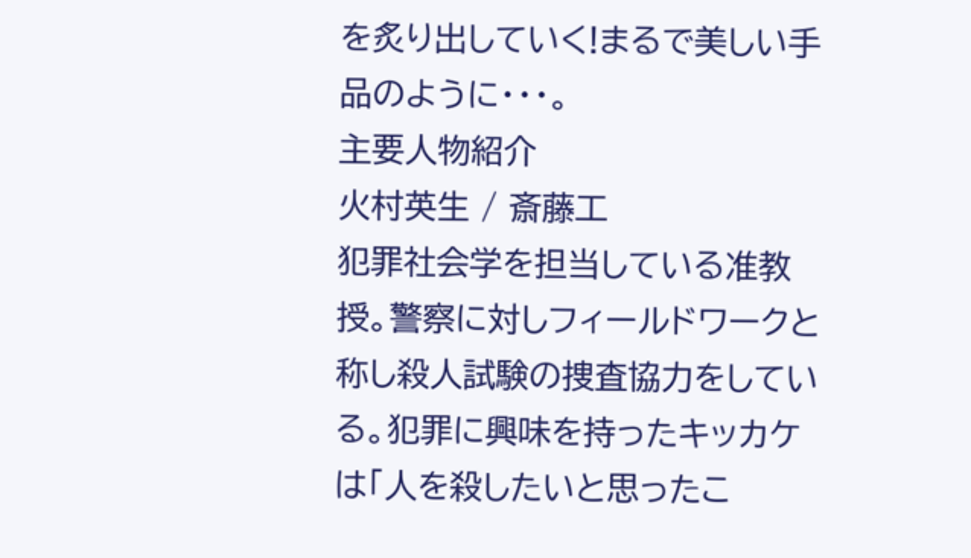を炙り出していく!まるで美しい手品のように・・・。
主要人物紹介
火村英生 / 斎藤工
犯罪社会学を担当している准教授。警察に対しフィールドワークと称し殺人試験の捜査協力をしている。犯罪に興味を持ったキッカケは「人を殺したいと思ったこ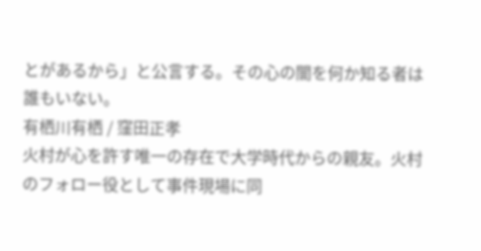とがあるから」と公言する。その心の闇を何か知る者は誰もいない。
有栖川有栖 / 窪田正孝
火村が心を許す唯一の存在で大学時代からの親友。火村のフォロー役として事件現場に同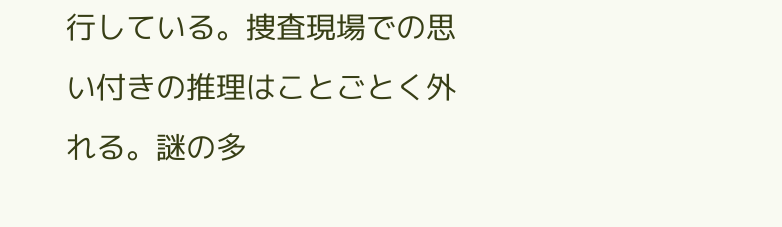行している。捜査現場での思い付きの推理はことごとく外れる。謎の多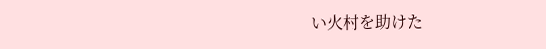い火村を助けた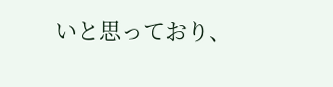いと思っており、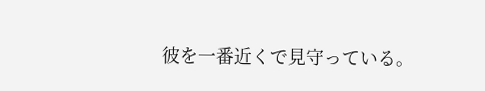彼を一番近くで見守っている。